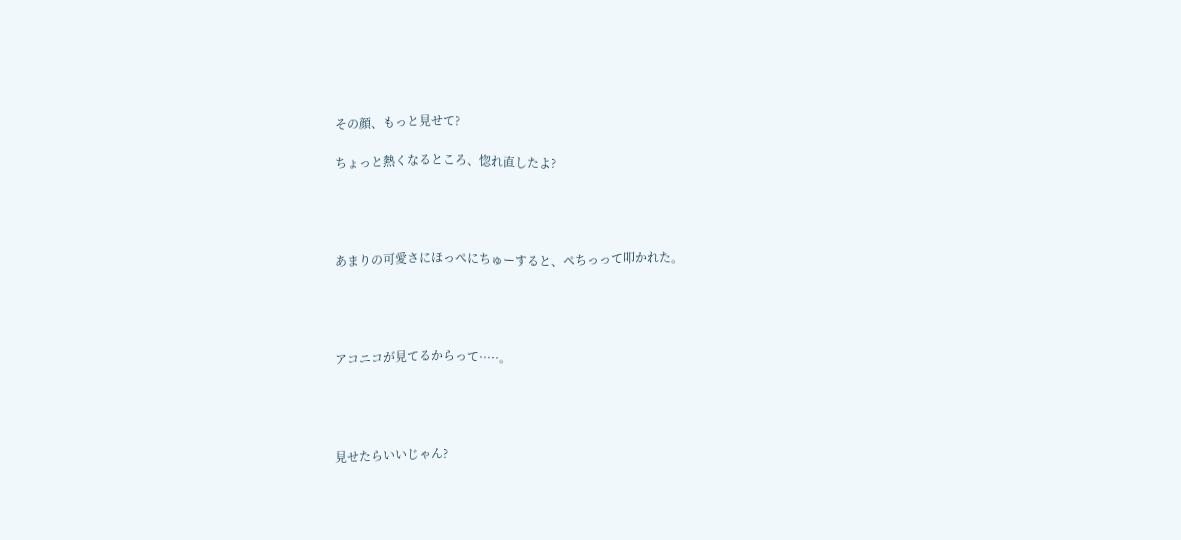その顔、もっと見せて?

ちょっと熱くなるところ、惚れ直したよ?




あまりの可愛さにほっぺにちゅーすると、ペちっって叩かれた。




アコニコが見てるからって·····。




見せたらいいじゃん?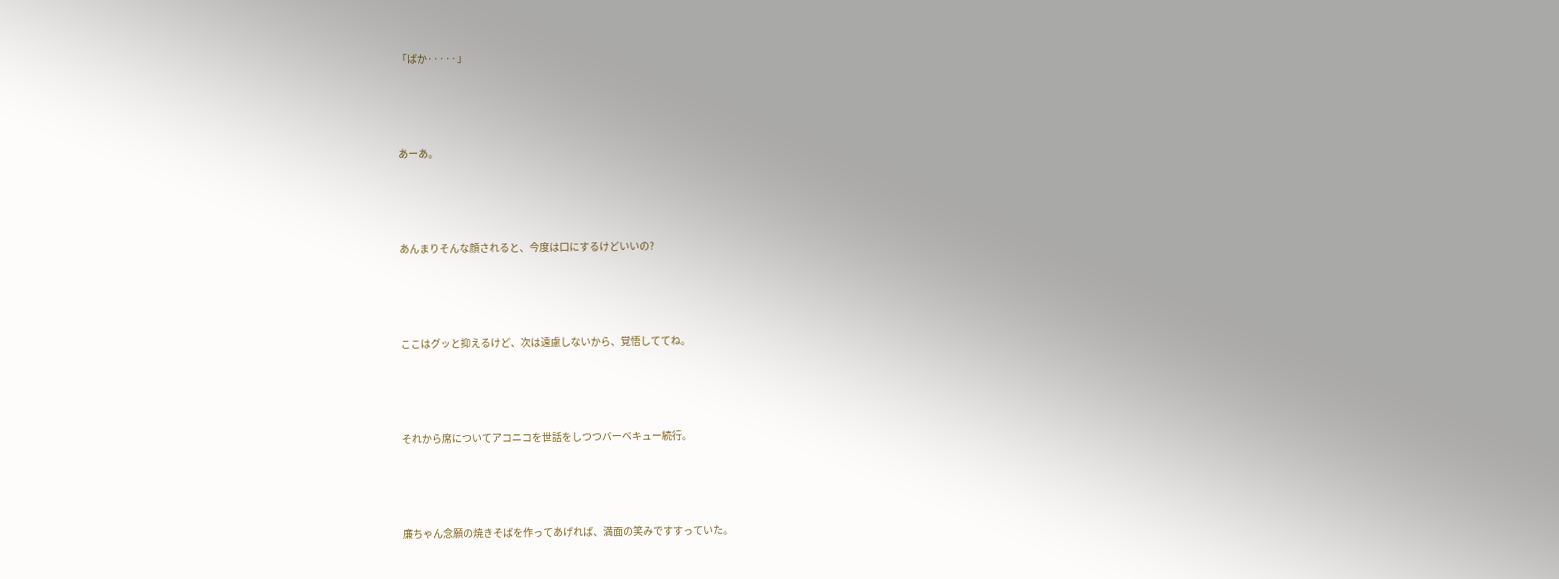「ばか·····」




あーあ。




あんまりそんな顔されると、今度は口にするけどいいの?




ここはグッと抑えるけど、次は遠慮しないから、覚悟しててね。




それから席についてアコニコを世話をしつつバーベキュー続行。




廉ちゃん念願の焼きそばを作ってあげれば、満面の笑みですすっていた。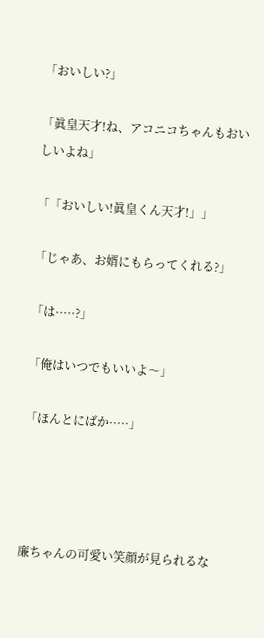「おいしい?」

「眞皇天才!ね、アコニコちゃんもおいしいよね」

「「おいしい!眞皇くん天才!」」

「じゃあ、お婿にもらってくれる?」

「は·····?」

「俺はいつでもいいよ〜」

「ほんとにばか·····」




廉ちゃんの可愛い笑顔が見られるな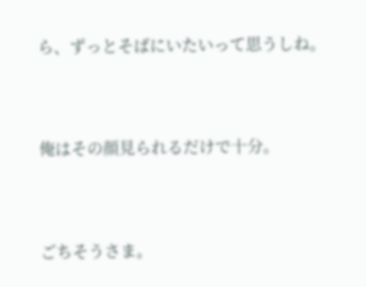ら、ずっとそばにいたいって思うしね。




俺はその顔見られるだけで十分。




ごちそうさま。